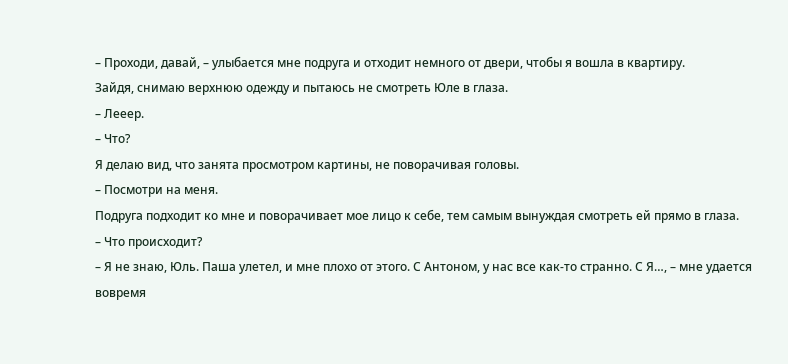– Проходи, давай, – улыбается мне подруга и отходит немного от двери, чтобы я вошла в квартиру.
Зайдя, снимаю верхнюю одежду и пытаюсь не смотреть Юле в глаза.
– Лееер.
– Что?
Я делаю вид, что занята просмотром картины, не поворачивая головы.
– Посмотри на меня.
Подруга подходит ко мне и поворачивает мое лицо к себе, тем самым вынуждая смотреть ей прямо в глаза.
– Что происходит?
– Я не знаю, Юль. Паша улетел, и мне плохо от этого. С Антоном, у нас все как-то странно. С Я…, – мне удается вовремя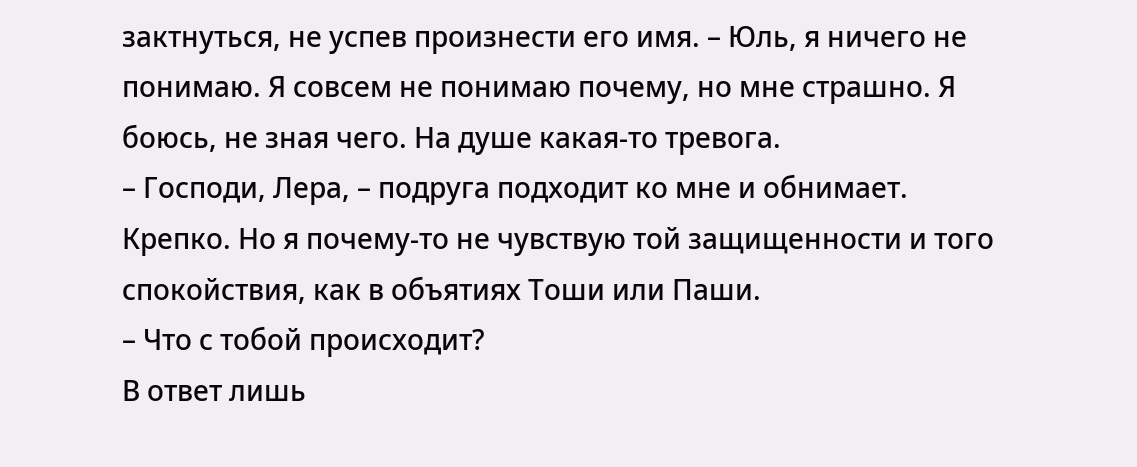зактнуться, не успев произнести его имя. – Юль, я ничего не понимаю. Я совсем не понимаю почему, но мне страшно. Я боюсь, не зная чего. На душе какая-то тревога.
– Господи, Лера, – подруга подходит ко мне и обнимает. Крепко. Но я почему-то не чувствую той защищенности и того спокойствия, как в объятиях Тоши или Паши.
– Что с тобой происходит?
В ответ лишь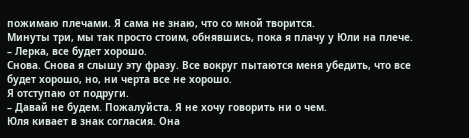пожимаю плечами. Я сама не знаю, что со мной творится.
Минуты три, мы так просто стоим, обнявшись, пока я плачу у Юли на плече.
– Лерка, все будет хорошо.
Снова. Снова я слышу эту фразу. Все вокруг пытаются меня убедить, что все будет хорошо, но, ни черта все не хорошо.
Я отступаю от подруги.
– Давай не будем. Пожалуйста. Я не хочу говорить ни о чем.
Юля кивает в знак согласия. Она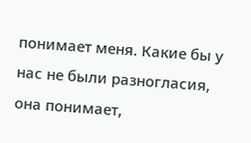понимает меня. Какие бы у нас не были разногласия, она понимает,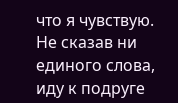что я чувствую.
Не сказав ни единого слова, иду к подруге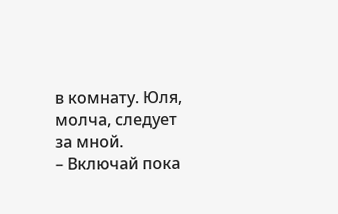в комнату. Юля, молча, следует за мной.
– Включай пока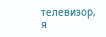телевизор, я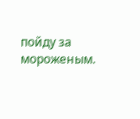пойду за мороженым.